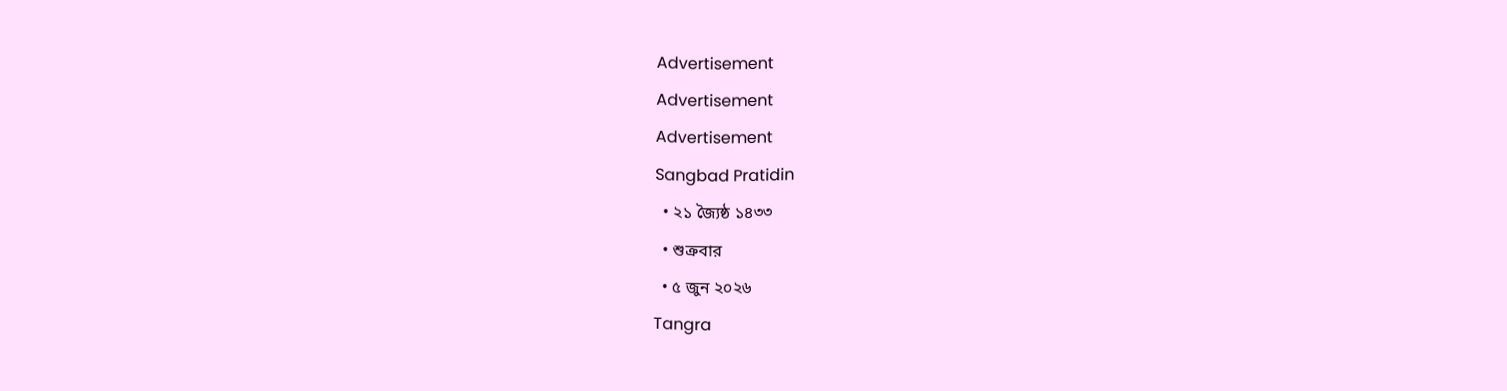Advertisement
Advertisement
Advertisement
Sangbad Pratidin
  • ২১ জ্যৈষ্ঠ ১৪৩৩
  • শুক্রবার
  • ৫ জুন ২০২৬
Tangra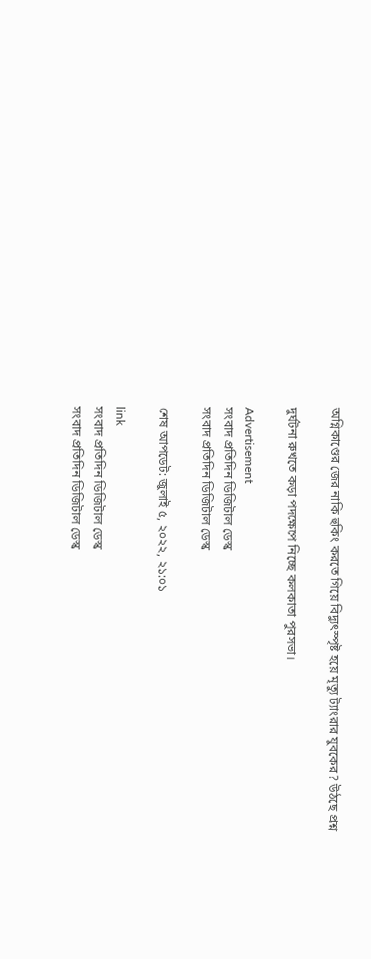অগ্নিকাণ্ডের জের নাকি হুকিং করতে গিয়ে বিদ্যুৎস্পৃষ্ট হয়ে মৃত্যু ট্যাংরার যুবকের? উঠছে প্রশ্ন

দুর্ঘটনা রুখতে কড়া পদক্ষেপে নিচ্ছে কলকাতা পুরসভা।

Advertisement
সংবাদ প্রতিদিন ডিজিটাল ডেস্ক
সংবাদ প্রতিদিন ডিজিটাল ডেস্ক

শেষ আপডেট: জুলাই ৫, ২০২২, ২১:০১

link
সংবাদ প্রতিদিন ডিজিটাল ডেস্ক
সংবাদ প্রতিদিন ডিজিটাল ডেস্ক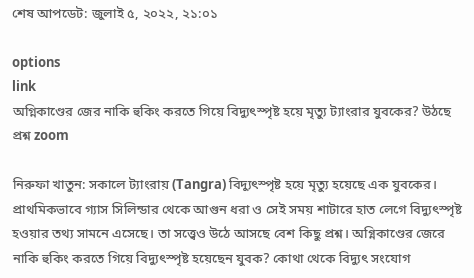শেষ আপডেট: জুলাই ৫, ২০২২, ২১:০১

options
link
অগ্নিকাণ্ডের জের নাকি হুকিং করতে গিয়ে বিদ্যুৎস্পৃষ্ট হয়ে মৃত্যু ট্যাংরার যুবকের? উঠছে প্রশ্ন zoom

নিরুফা খাতুন: সকালে ট্যাংরায় (Tangra) বিদ্যুৎস্পৃষ্ট হয়ে মৃত্যু হয়েছে এক যুবকের। প্রাথমিকভাবে গ্যাস সিলিন্ডার থেকে আগুন ধরা ও সেই সময় শাটারে হাত লেগে বিদ্যুৎস্পৃষ্ট হওয়ার তথ্য সামনে এসেছে। তা সত্ত্বেও উঠে আসছে বেশ কিছু প্রশ্ন। অগ্নিকাণ্ডের জেরে নাকি হুকিং করতে গিয়ে বিদ্যুৎস্পৃষ্ট হয়েছে‌ন যুবক? কোথা থেকে বিদ্যুৎ সংযোগ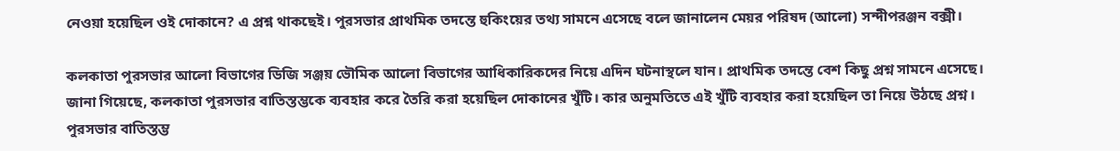নেওয়া হয়েছিল ওই দোকানে? এ প্রশ্ন থাকছেই। পুরসভার প্রাথমিক তদন্তে হুকিংয়ের তথ্য সামনে এসেছে বলে জানালেন মেয়র পরিষদ (আলো) সন্দীপরঞ্জন বক্সী।

কলকাতা পুরসভার আলো বিভাগের ডিজি সঞ্জয় ভৌমিক আলো বিভাগের আধিকারিকদের নিয়ে এদিন ঘটনাস্থলে যান। প্রাথমিক তদন্তে বেশ কিছু প্রশ্ন সামনে এসেছে। জানা গিয়েছে, কলকাতা পুরসভার বাতিস্তম্ভকে ব্যবহার করে তৈরি করা হয়েছিল দোকানের খুঁটি। কার অনুমতিতে এই খুঁটি ব্যবহার করা হয়েছিল তা নিয়ে উঠছে প্রশ্ন। পুরসভার বাতিস্তম্ভ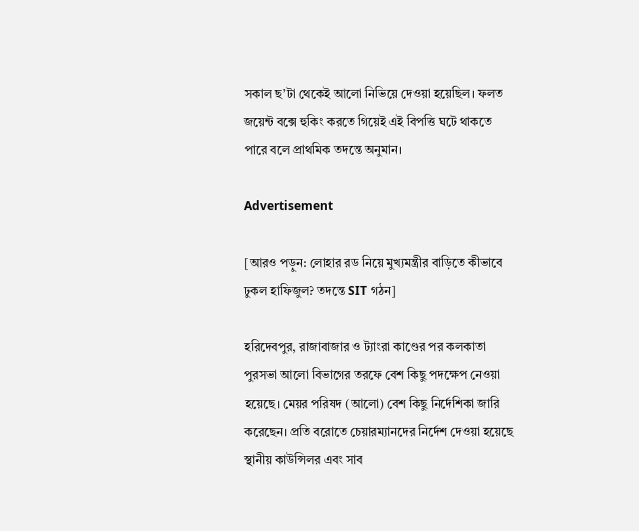সকাল ছ’টা থেকেই আলো নিভিয়ে দেওয়া হয়েছিল। ফলত জয়েন্ট বক্সে হুকিং করতে গিয়েই এই বিপত্তি ঘটে থাকতে পারে বলে প্রাথমিক তদন্তে অনুমান।

Advertisement

[আরও পড়ুন: লোহার রড নিয়ে মুখ্যমন্ত্রীর বাড়িতে কীভাবে ঢুকল হাফিজুল? তদন্তে SIT গঠন]

হরিদেবপুর, রাজাবাজার ও ট্যাংরা কাণ্ডের পর কলকাতা পুরসভা আলো বিভাগের তরফে বেশ কিছু পদক্ষেপ নেওয়া হয়েছে। মেয়র পরিষদ (আলো) বেশ কিছু নির্দেশিকা জারি করেছেন। প্রতি বরোতে চেয়ারম্যানদের নির্দেশ দেওয়া হয়েছে স্থানীয় কাউন্সিলর এবং সাব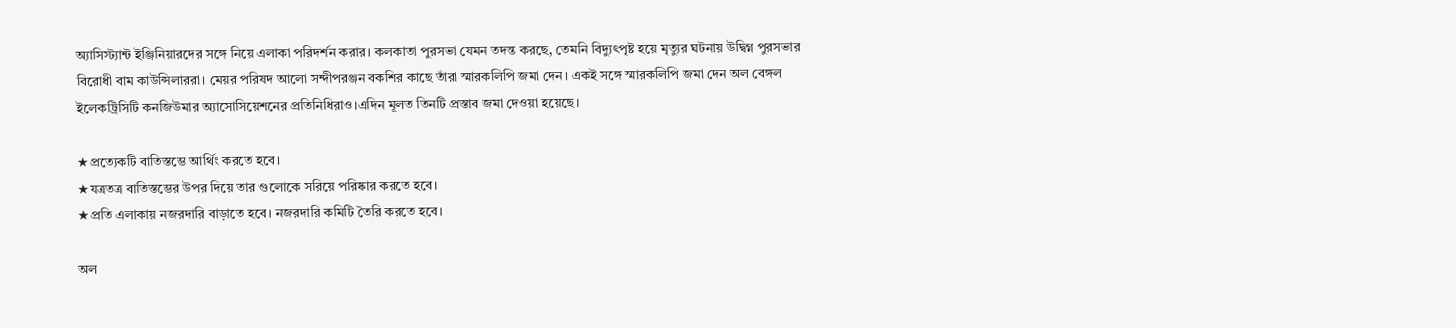অ্যাসিস্ট্যান্ট ইঞ্জিনিয়ারদের সঙ্গে নিয়ে এলাকা পরিদর্শন করার। কলকাতা পুরসভা যেমন তদন্ত করছে, তেমনি বিদ্যুৎপৃষ্ট হয়ে মৃত্যুর ঘটনায় উদ্বিগ্ন পুরসভার বিরোধী বাম কাউন্সিলাররা। মেয়র পরিষদ আলো সন্দীপরঞ্জন বকশির কাছে তাঁরা স্মারকলিপি জমা দেন। একই সঙ্গে স্মারকলিপি জমা দেন অল বেঙ্গল ইলেকট্রিসিটি কনজিউমার অ্যাসোসিয়েশনের প্রতিনিধিরাও।এদিন মূলত তিনটি প্রস্তাব জমা দেওয়া হয়েছে।

★প্রত্যেকটি বাতিস্তম্ভে আর্থিং করতে হবে।
★যত্রতত্র বাতিস্তম্ভের উপর দিয়ে তার গুলোকে সরিয়ে পরিষ্কার করতে হবে।
★প্রতি এলাকায় নজরদারি বাড়াতে হবে। নজরদারি কমিটি তৈরি করতে হবে।

অল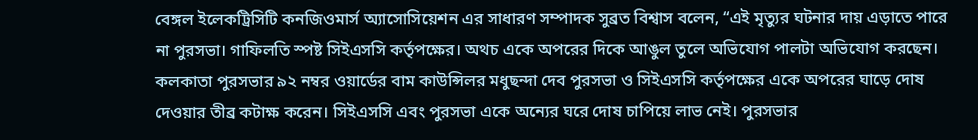বেঙ্গল ইলেকট্রিসিটি কনজিওমার্স অ্যাসোসিয়েশন এর সাধারণ সম্পাদক সুব্রত বিশ্বাস বলেন, “এই মৃত্যুর ঘটনার দায় এড়াতে পারে না পুরসভা। গাফিলতি স্পষ্ট সিইএসসি কর্তৃপক্ষের। অথচ একে অপরের দিকে আঙুল তুলে অভিযোগ পালটা অভিযোগ করছেন। কলকাতা পুরসভার ৯২ নম্বর ওয়ার্ডের বাম কাউন্সিলর মধুছন্দা দেব পুরসভা ও সিইএসসি কর্তৃপক্ষের একে অপরের ঘাড়ে দোষ দেওয়ার তীব্র কটাক্ষ করেন। সিইএসসি এবং পুরসভা একে অন্যের ঘরে দোষ চাপিয়ে লাভ নেই। পুরসভার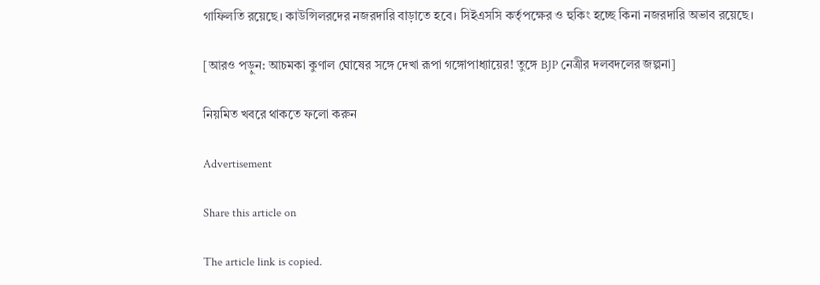গাফিলতি রয়েছে। কাউন্সিলরদের নজরদারি বাড়াতে হবে। সিইএসসি কর্তৃপক্ষের ও হুকিং হচ্ছে কিনা নজরদারি অভাব রয়েছে।

[আরও পড়ুন: আচমকা কুণাল ঘোষের সঙ্গে দেখা রূপা গঙ্গোপাধ্যায়ের! তুঙ্গে BJP নেত্রীর দলবদলের জল্পনা]

নিয়মিত খবরে থাকতে ফলো করুন

Advertisement

Share this article on

The article link is copied.